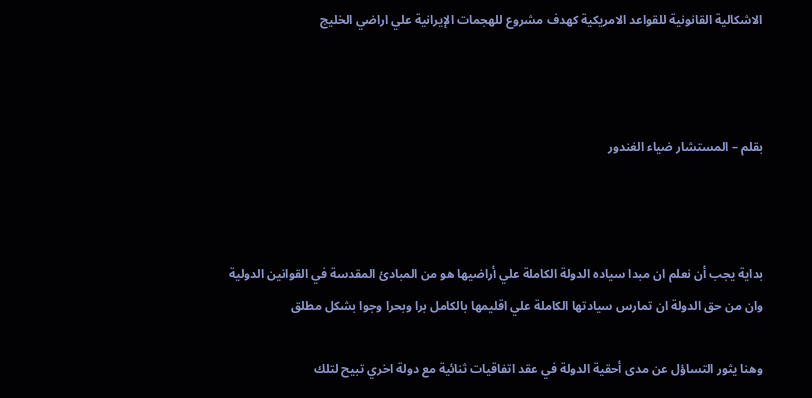الاشكالية القانونية للقواعد الامريكية كهدف مشروع للهجمات الإيرانية علي اراضي الخليج



بقلم – المستشار ضياء الغندور



بداية يجب أن نعلم ان مبدا سياده الدولة الكاملة علي أراضيها هو من المبادئ المقدسة في القوانين الدولية
وان من حق الدولة ان تمارس سيادتها الكاملة علي اقليمها بالكامل برا وبحرا وجوا بشكل مطلق

وهنا يثور التساؤل عن مدى أحقية الدولة في عقد اتفاقيات ثنائية مع دولة اخري تبيح لتلك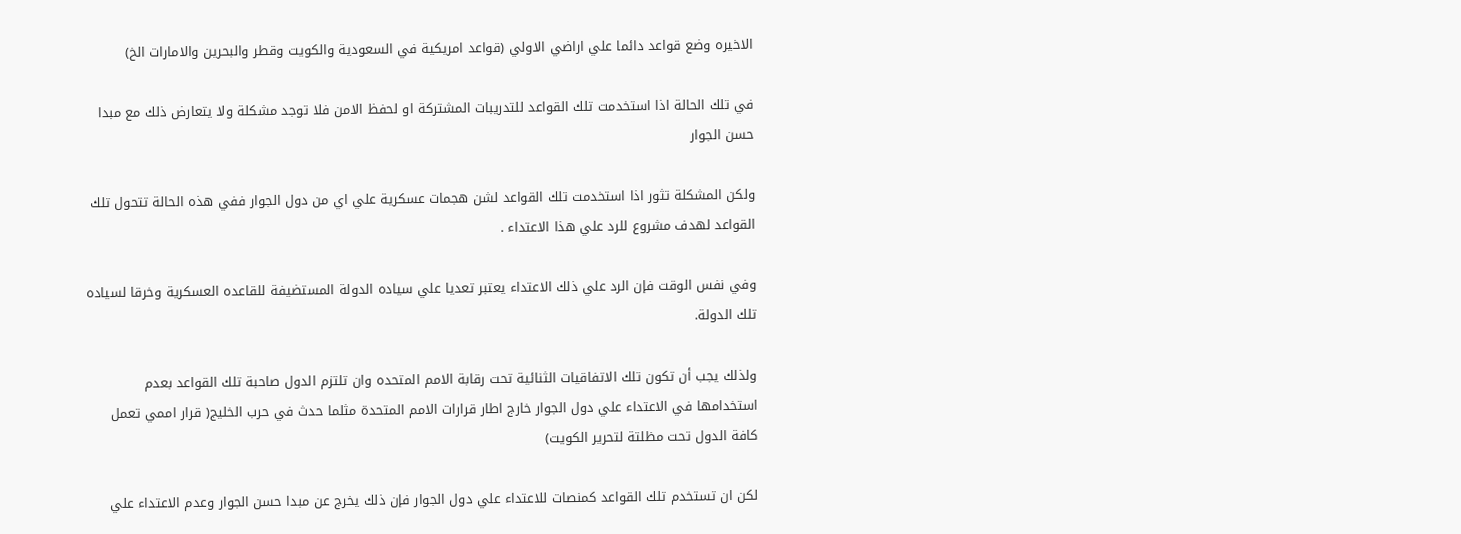الاخيره وضع قواعد دائما علي اراضي الاولي (قواعد امريكية في السعودية والكويت وقطر والبحرين والامارات الخ)

في تلك الحالة اذا استخدمت تلك القواعد للتدريبات المشتركة او لحفظ الامن فلا توجد مشكلة ولا يتعارض ذلك مع مبدا حسن الجوار

ولكن المشكلة تثور اذا استخدمت تلك القواعد لشن هجمات عسكرية علي اي من دول الجوار ففي هذه الحالة تتحول تلك القواعد لهدف مشروع للرد علي هذا الاعتداء .

وفي نفس الوقت فإن الرد علي ذلك الاعتداء يعتبر تعديا علي سياده الدولة المستضيفة للقاعده العسكرية وخرقا لسياده تلك الدولة.

ولذلك يجب أن تكون تلك الاتفاقيات الثنائية تحت رقابة الامم المتحده وان تلتزم الدول صاحبة تلك القواعد بعدم استخدامها في الاعتداء علي دول الجوار خارج اطار قرارات الامم المتحدة مثلما حدث في حرب الخليج( قرار اممي تعمل كافة الدول تحت مظلتة لتحرير الكويت)

لكن ان تستخدم تلك القواعد كمنصات للاعتداء علي دول الجوار فإن ذلك يخرج عن مبدا حسن الجوار وعدم الاعتداء علي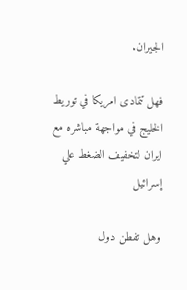الجيران.

فهل تتمادى امريكا في توريط الخليج في مواجهة مباشره مع ايران لتخفيف الضغط علي إسرائيل

وهل تفطن دول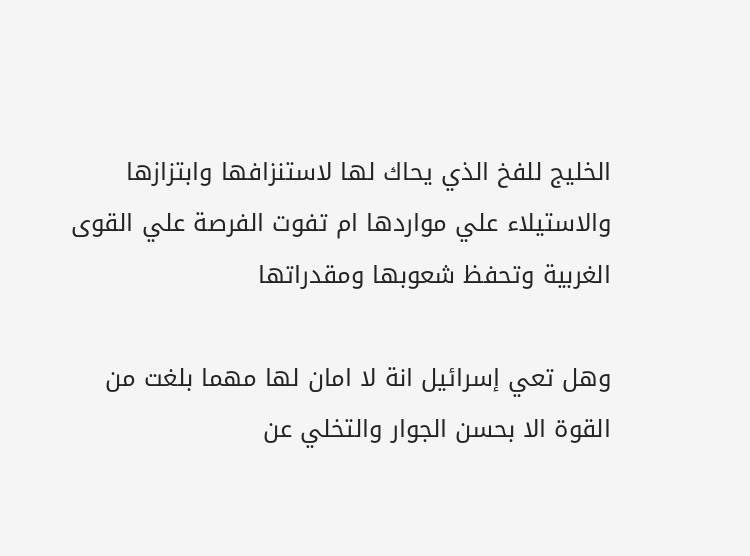الخليج للفخ الذي يحاك لها لاستنزافها وابتزازها والاستيلاء علي مواردها ام تفوت الفرصة علي القوى الغربية وتحفظ شعوبها ومقدراتها

وهل تعي إسرائيل انة لا امان لها مهما بلغت من القوة الا بحسن الجوار والتخلي عن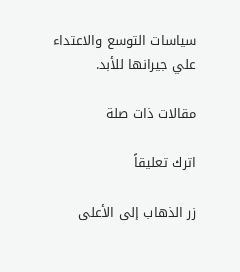سياسات التوسع والاعتداء علي جيرانها للأبد.

مقالات ذات صلة

اترك تعليقاً

زر الذهاب إلى الأعلى